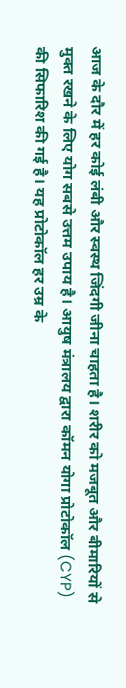आज के दौर में हर कोई लंबी और स्वस्थ जिंदगी जीना चाहता है। शरीर को मजबूत और बीमारियों से मुक्त रखने के लिए योग सबसे उत्तम उपाय है। आयुष मंत्रालय द्वारा कॉमन योगा प्रोटोकॉल (CYP) की सिफारिश की गई है। यह प्रोटोकॉल हर उम्र के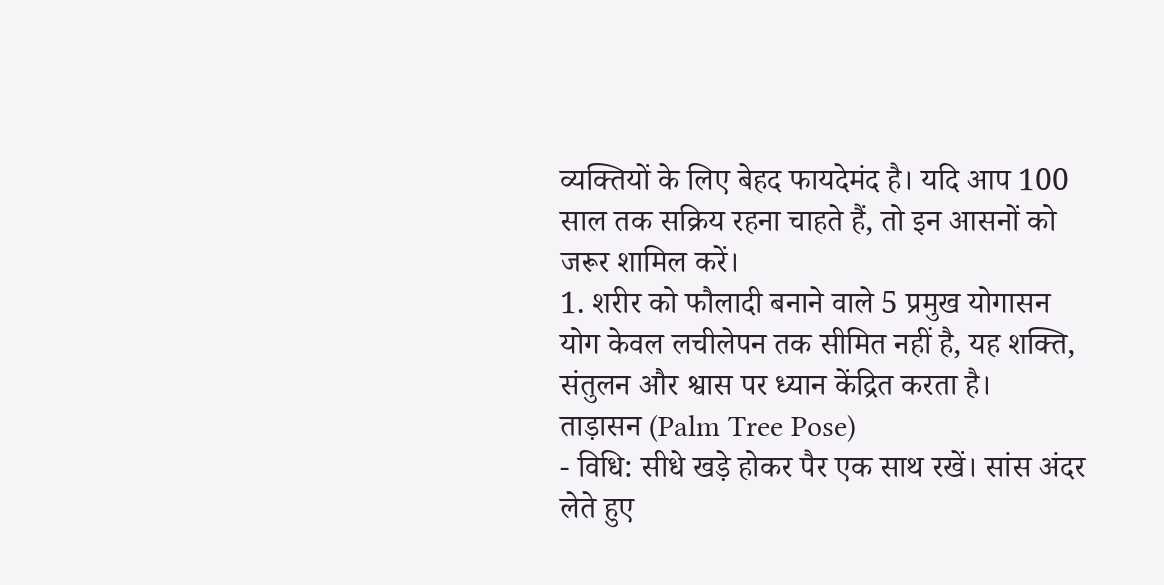व्यक्तियों के लिए बेहद फायदेमंद है। यदि आप 100 साल तक सक्रिय रहना चाहते हैं, तो इन आसनों को जरूर शामिल करें।
1. शरीर को फौलादी बनाने वाले 5 प्रमुख योगासन
योग केवल लचीलेपन तक सीमित नहीं है, यह शक्ति, संतुलन और श्वास पर ध्यान केंद्रित करता है।
ताड़ासन (Palm Tree Pose)
- विधि: सीधे खड़े होकर पैर एक साथ रखें। सांस अंदर लेते हुए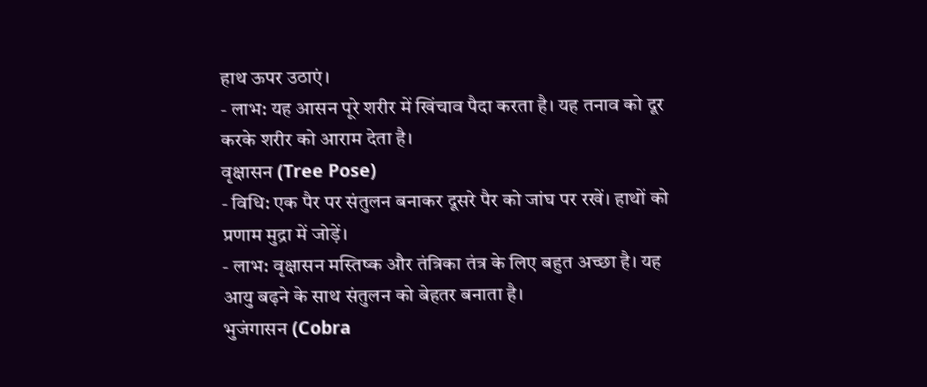हाथ ऊपर उठाएं।
- लाभ: यह आसन पूरे शरीर में खिंचाव पैदा करता है। यह तनाव को दूर करके शरीर को आराम देता है।
वृक्षासन (Tree Pose)
- विधि: एक पैर पर संतुलन बनाकर दूसरे पैर को जांघ पर रखें। हाथों को प्रणाम मुद्रा में जोड़ें।
- लाभ: वृक्षासन मस्तिष्क और तंत्रिका तंत्र के लिए बहुत अच्छा है। यह आयु बढ़ने के साथ संतुलन को बेहतर बनाता है।
भुजंगासन (Cobra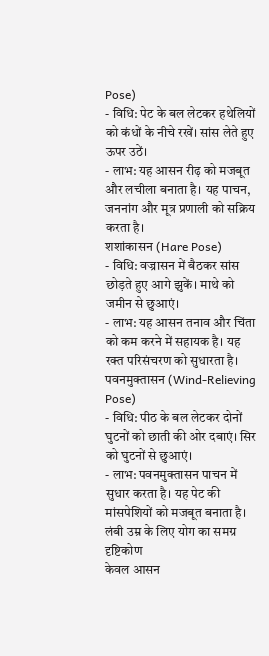Pose)
- विधि: पेट के बल लेटकर हथेलियों को कंधों के नीचे रखें। सांस लेते हुए ऊपर उठें।
- लाभ: यह आसन रीढ़ को मजबूत और लचीला बनाता है। यह पाचन, जननांग और मूत्र प्रणाली को सक्रिय करता है।
शशांकासन (Hare Pose)
- विधि: वज्रासन में बैठकर सांस छोड़ते हुए आगे झुकें। माथे को जमीन से छुआएं।
- लाभ: यह आसन तनाव और चिंता को कम करने में सहायक है। यह रक्त परिसंचरण को सुधारता है।
पवनमुक्तासन (Wind-Relieving Pose)
- विधि: पीठ के बल लेटकर दोनों घुटनों को छाती की ओर दबाएं। सिर को घुटनों से छुआएं।
- लाभ: पवनमुक्तासन पाचन में सुधार करता है। यह पेट की मांसपेशियों को मजबूत बनाता है।
लंबी उम्र के लिए योग का समग्र दृष्टिकोण
केवल आसन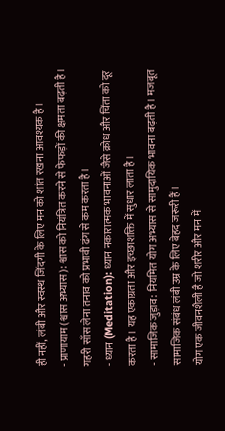ही नहीं, लंबी और स्वस्थ जिंदगी के लिए मन को शांत रखना आवश्यक है।
- प्राणायाम (श्वास अभ्यास): श्वास को नियंत्रित करने से फेफड़ों की क्षमता बढ़ती है। गहरी साँस लेना तनाव को प्रभावी ढंग से कम करता है।
- ध्यान (Meditation): ध्यान नकारात्मक भावनाओं जैसे क्रोध और चिंता को दूर करता है। यह एकाग्रता और इच्छाशक्ति में सुधार लाता है।
- सामाजिक जुड़ाव: नियमित योग अभ्यास से सामुदायिक भावना बढ़ती है। मजबूत सामाजिक संबंध लंबी उम्र के लिए बेहद जरूरी हैं।
योग एक जीवनशैली है जो शरीर और मन में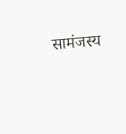सामंजस्य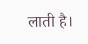लाती है।